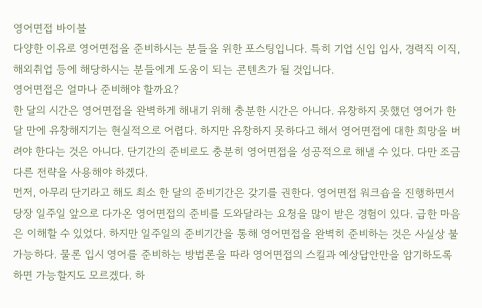영어면접 바이블
다양한 이유로 영어면접을 준비하시는 분들을 위한 포스팅입니다. 특히 기업 신입 입사, 경력직 이직, 해외취업 등에 해당하시는 분들에게 도움이 되는 콘텐츠가 될 것입니다.
영어면접은 얼마나 준비해야 할까요?
한 달의 시간은 영어면접을 완벽하게 해내기 위해 충분한 시간은 아니다. 유창하지 못했던 영어가 한 달 만에 유창해지기는 현실적으로 어렵다. 하지만 유창하지 못하다고 해서 영어면접에 대한 희망을 버려야 한다는 것은 아니다. 단기간의 준비로도 충분히 영어면접을 성공적으로 해낼 수 있다. 다만 조금 다른 전략을 사용해야 하겠다.
먼저, 아무리 단기라고 해도 최소 한 달의 준비기간은 갖기를 권한다. 영어면접 워크숍을 진행하면서 당장 일주일 앞으로 다가온 영어면접의 준비를 도와달라는 요청을 많이 받은 경험이 있다. 급한 마음은 이해할 수 있었다. 하지만 일주일의 준비기간을 통해 영어면접을 완벽히 준비하는 것은 사실상 불가능하다. 물론 입시 영어를 준비하는 방법론을 따라 영어면접의 스킬과 예상답안만을 암기하도록 하면 가능할지도 모르겠다. 하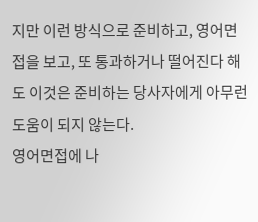지만 이런 방식으로 준비하고, 영어면접을 보고, 또 통과하거나 떨어진다 해도 이것은 준비하는 당사자에게 아무런 도움이 되지 않는다.
영어면접에 나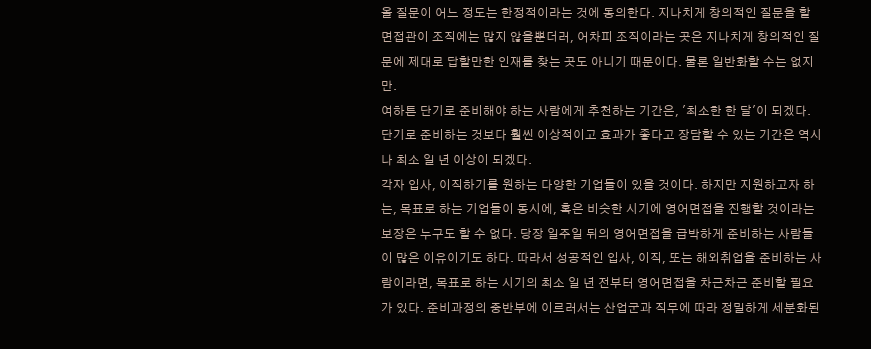올 질문이 어느 정도는 한정적이라는 것에 동의한다. 지나치게 창의적인 질문을 할 면접관이 조직에는 많지 않을뿐더러, 어차피 조직이라는 곳은 지나치게 창의적인 질문에 제대로 답할만한 인재를 찾는 곳도 아니기 때문이다. 물론 일반화할 수는 없지만.
여하튼 단기로 준비해야 하는 사람에게 추천하는 기간은, '최소한 한 달'이 되겠다.
단기로 준비하는 것보다 훨씬 이상적이고 효과가 좋다고 장담할 수 있는 기간은 역시나 최소 일 년 이상이 되겠다.
각자 입사, 이직하기를 원하는 다양한 기업들이 있을 것이다. 하지만 지원하고자 하는, 목표로 하는 기업들이 동시에, 혹은 비슷한 시기에 영어면접을 진행할 것이라는 보장은 누구도 할 수 없다. 당장 일주일 뒤의 영어면접을 급박하게 준비하는 사람들이 많은 이유이기도 하다. 따라서 성공적인 입사, 이직, 또는 해외취업을 준비하는 사람이라면, 목표로 하는 시기의 최소 일 년 전부터 영어면접을 차근차근 준비할 필요가 있다. 준비과정의 중반부에 이르러서는 산업군과 직무에 따라 정밀하게 세분화된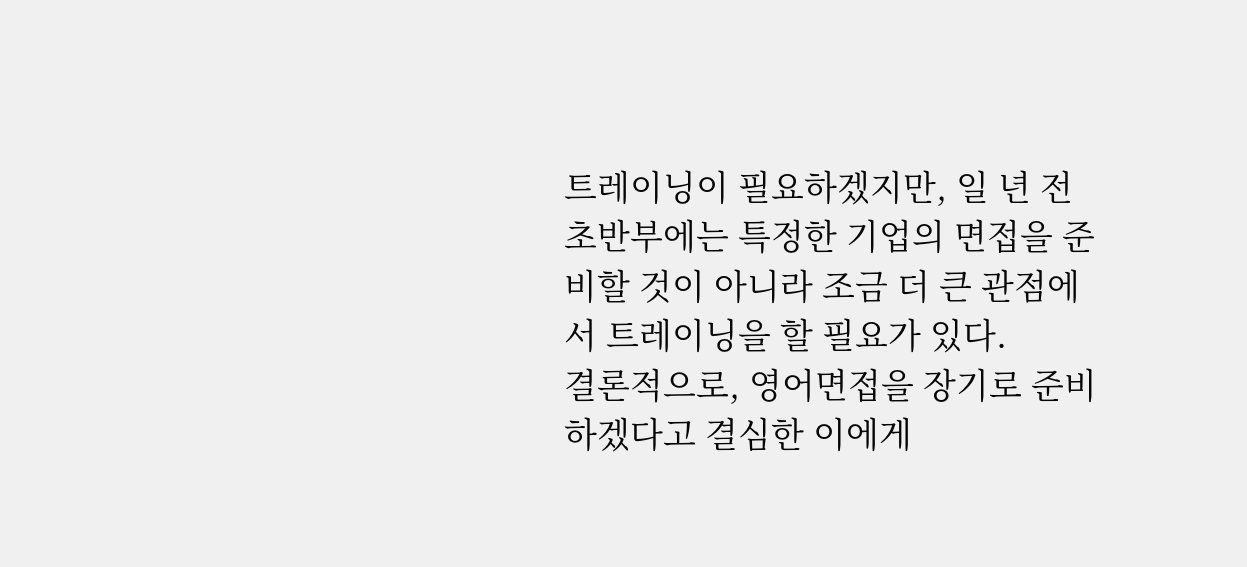트레이닝이 필요하겠지만, 일 년 전 초반부에는 특정한 기업의 면접을 준비할 것이 아니라 조금 더 큰 관점에서 트레이닝을 할 필요가 있다.
결론적으로, 영어면접을 장기로 준비하겠다고 결심한 이에게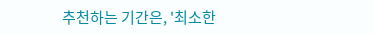추천하는 기간은, '최소한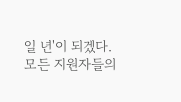일 년'이 되겠다.
모든 지원자들의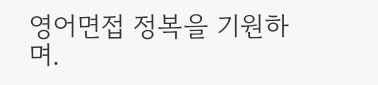영어면접 정복을 기원하며.